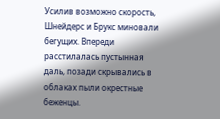Усилив возможно скорость, Шнейдерс и Брукс миновали бегущих. Впереди расстилалась пустынная даль, позади скрывались в облаках пыли окрестные беженцы.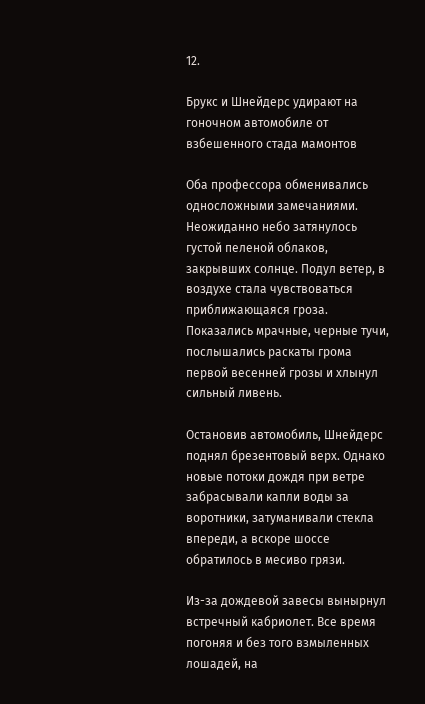12.

Брукс и Шнейдерс удирают на гоночном автомобиле от взбешенного стада мамонтов

Оба профессора обменивались односложными замечаниями. Неожиданно небо затянулось густой пеленой облаков, закрывших солнце. Подул ветер, в воздухе стала чувствоваться приближающаяся гроза. Показались мрачные, черные тучи, послышались раскаты грома первой весенней грозы и хлынул сильный ливень.

Остановив автомобиль, Шнейдерс поднял брезентовый верх. Однако новые потоки дождя при ветре забрасывали капли воды за воротники, затуманивали стекла впереди, а вскоре шоссе обратилось в месиво грязи.

Из-за дождевой завесы вынырнул встречный кабриолет. Все время погоняя и без того взмыленных лошадей, на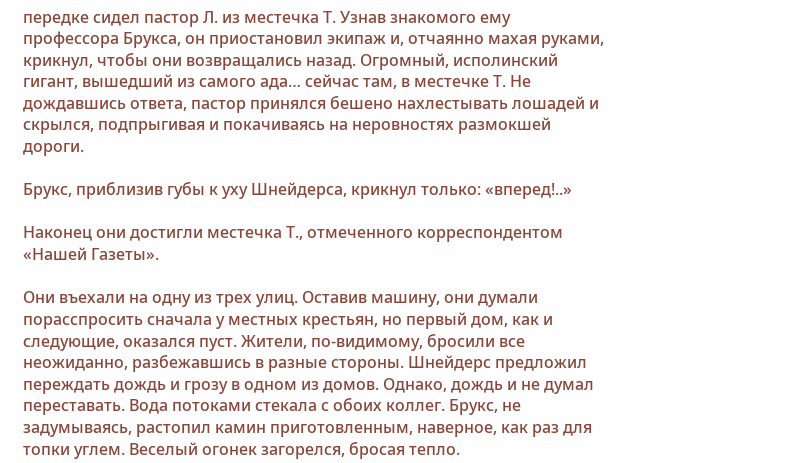передке сидел пастор Л. из местечка Т. Узнав знакомого ему профессора Брукса, он приостановил экипаж и, отчаянно махая руками, крикнул, чтобы они возвращались назад. Огромный, исполинский гигант, вышедший из самого ада… сейчас там, в местечке Т. Не дождавшись ответа, пастор принялся бешено нахлестывать лошадей и скрылся, подпрыгивая и покачиваясь на неровностях размокшей дороги.

Брукс, приблизив губы к уху Шнейдерса, крикнул только: «вперед!..»

Наконец они достигли местечка Т., отмеченного корреспондентом «Нашей Газеты».

Они въехали на одну из трех улиц. Оставив машину, они думали порасспросить сначала у местных крестьян, но первый дом, как и следующие, оказался пуст. Жители, по-видимому, бросили все неожиданно, разбежавшись в разные стороны. Шнейдерс предложил переждать дождь и грозу в одном из домов. Однако, дождь и не думал переставать. Вода потоками стекала с обоих коллег. Брукс, не задумываясь, растопил камин приготовленным, наверное, как раз для топки углем. Веселый огонек загорелся, бросая тепло.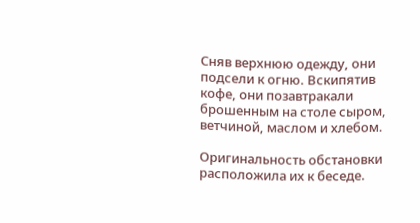Сняв верхнюю одежду, они подсели к огню. Вскипятив кофе, они позавтракали брошенным на столе сыром, ветчиной, маслом и хлебом.

Оригинальность обстановки расположила их к беседе.